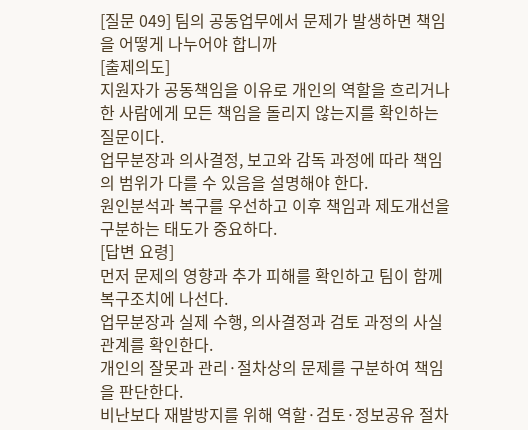[질문 049] 팀의 공동업무에서 문제가 발생하면 책임을 어떻게 나누어야 합니까
[출제의도]
지원자가 공동책임을 이유로 개인의 역할을 흐리거나 한 사람에게 모든 책임을 돌리지 않는지를 확인하는 질문이다.
업무분장과 의사결정, 보고와 감독 과정에 따라 책임의 범위가 다를 수 있음을 설명해야 한다.
원인분석과 복구를 우선하고 이후 책임과 제도개선을 구분하는 태도가 중요하다.
[답변 요령]
먼저 문제의 영향과 추가 피해를 확인하고 팀이 함께 복구조치에 나선다.
업무분장과 실제 수행, 의사결정과 검토 과정의 사실관계를 확인한다.
개인의 잘못과 관리·절차상의 문제를 구분하여 책임을 판단한다.
비난보다 재발방지를 위해 역할·검토·정보공유 절차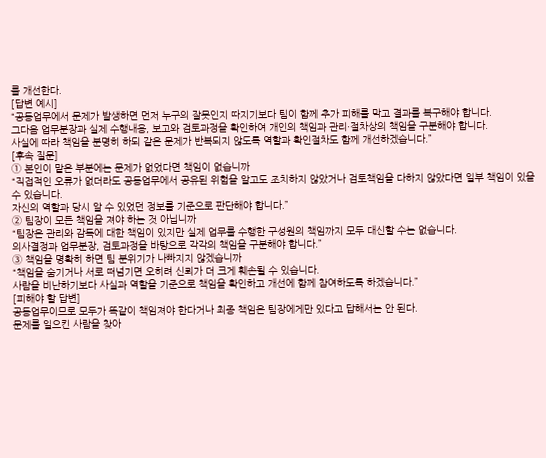를 개선한다.
[답변 예시]
“공동업무에서 문제가 발생하면 먼저 누구의 잘못인지 따지기보다 팀이 함께 추가 피해를 막고 결과를 복구해야 합니다.
그다음 업무분장과 실제 수행내용, 보고와 검토과정을 확인하여 개인의 책임과 관리·절차상의 책임을 구분해야 합니다.
사실에 따라 책임을 분명히 하되 같은 문제가 반복되지 않도록 역할과 확인절차도 함께 개선하겠습니다.”
[후속 질문]
① 본인이 맡은 부분에는 문제가 없었다면 책임이 없습니까
“직접적인 오류가 없더라도 공동업무에서 공유된 위험을 알고도 조치하지 않았거나 검토책임을 다하지 않았다면 일부 책임이 있을 수 있습니다.
자신의 역할과 당시 알 수 있었던 정보를 기준으로 판단해야 합니다.”
② 팀장이 모든 책임을 져야 하는 것 아닙니까
“팀장은 관리와 감독에 대한 책임이 있지만 실제 업무를 수행한 구성원의 책임까지 모두 대신할 수는 없습니다.
의사결정과 업무분장, 검토과정을 바탕으로 각각의 책임을 구분해야 합니다.”
③ 책임을 명확히 하면 팀 분위기가 나빠지지 않겠습니까
“책임을 숨기거나 서로 떠넘기면 오히려 신뢰가 더 크게 훼손될 수 있습니다.
사람을 비난하기보다 사실과 역할을 기준으로 책임을 확인하고 개선에 함께 참여하도록 하겠습니다.”
[피해야 할 답변]
공동업무이므로 모두가 똑같이 책임져야 한다거나 최종 책임은 팀장에게만 있다고 답해서는 안 된다.
문제를 일으킨 사람을 찾아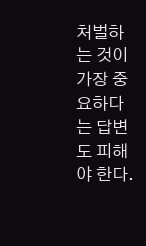처벌하는 것이 가장 중요하다는 답변도 피해야 한다.